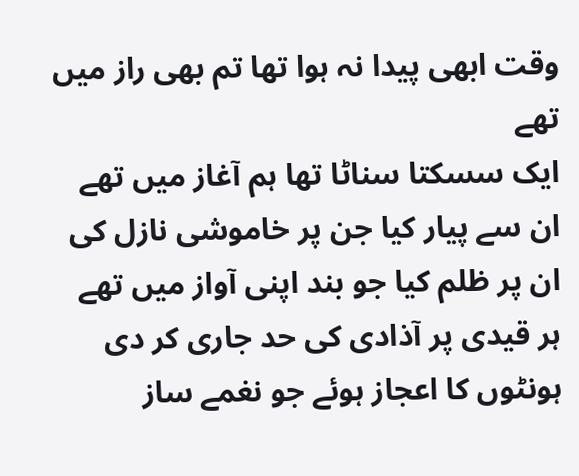وقت ابھی پیدا نہ ہوا تھا تم بھی راز میں تھے
ایک سسکتا سناٹا تھا ہم آغاز میں تھے
ان سے پیار کیا جن پر خاموشی نازل کی
ان پر ظلم کیا جو بند اپنی آواز میں تھے
ہر قیدی پر آذادی کی حد جاری کر دی
ہونٹوں کا اعجاز ہوئے جو نغمے ساز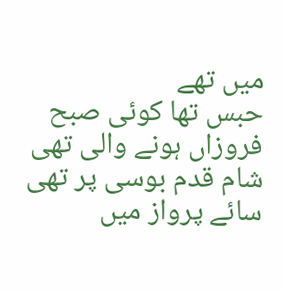میں تھے
حبس تھا کوئی صبح فروزاں ہونے والی تھی
شام قدم بوسی پر تھی سائے پرواز میں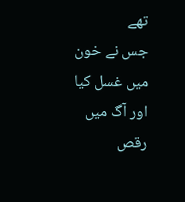تھے
جس نے خون میں غسل کیا اور آگ میں رقص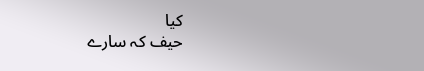کیا
حیف کہ سارے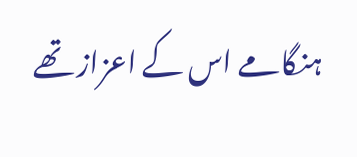ہنگامے اس کے اعزاز تھے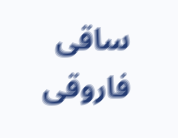ساقی فاروقی